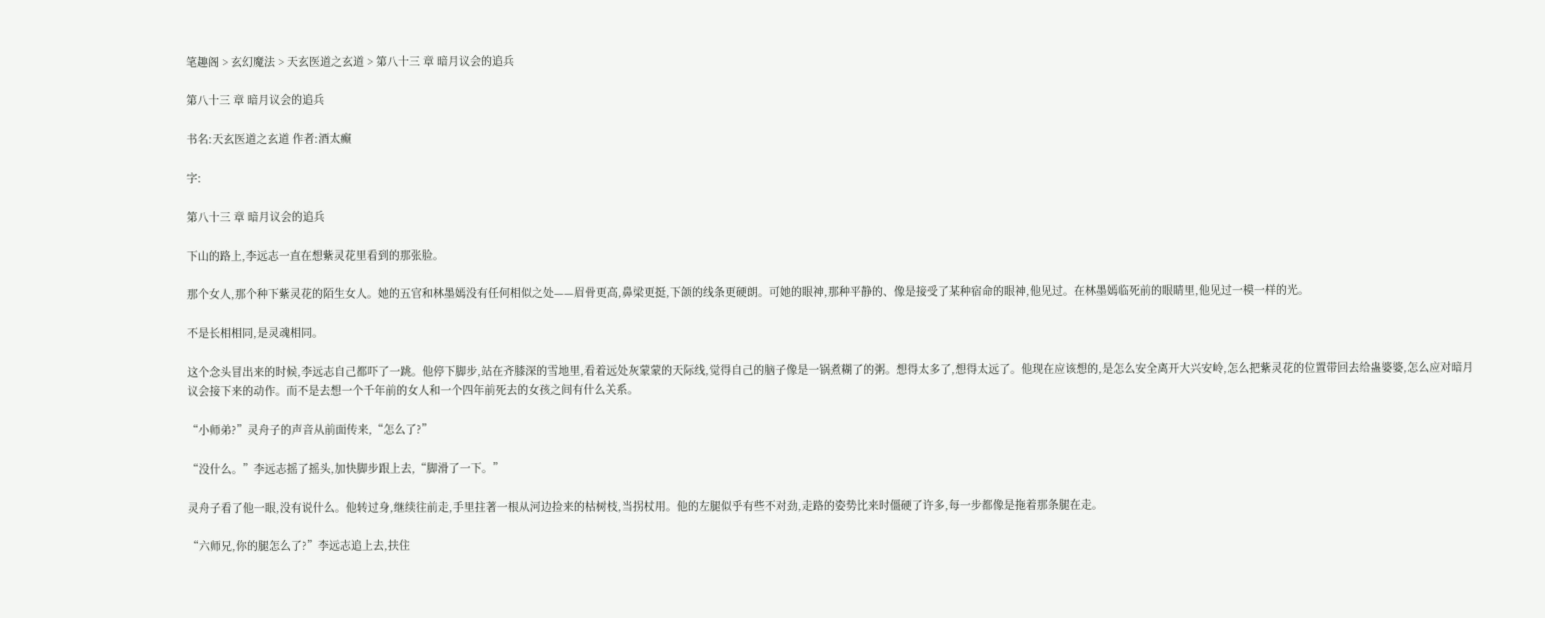笔趣阁 > 玄幻魔法 > 天玄医道之玄道 > 第八十三 章 暗月议会的追兵

第八十三 章 暗月议会的追兵

书名:天玄医道之玄道 作者:酒太癫

字:

第八十三 章 暗月议会的追兵

下山的路上,李远志一直在想紫灵花里看到的那张脸。

那个女人,那个种下紫灵花的陌生女人。她的五官和林墨嫣没有任何相似之处——眉骨更高,鼻梁更挺,下颌的线条更硬朗。可她的眼神,那种平静的、像是接受了某种宿命的眼神,他见过。在林墨嫣临死前的眼睛里,他见过一模一样的光。

不是长相相同,是灵魂相同。

这个念头冒出来的时候,李远志自己都吓了一跳。他停下脚步,站在齐膝深的雪地里,看着远处灰蒙蒙的天际线,觉得自己的脑子像是一锅煮糊了的粥。想得太多了,想得太远了。他现在应该想的,是怎么安全离开大兴安岭,怎么把紫灵花的位置带回去给蛊婆婆,怎么应对暗月议会接下来的动作。而不是去想一个千年前的女人和一个四年前死去的女孩之间有什么关系。

“小师弟?”灵舟子的声音从前面传来,“怎么了?”

“没什么。”李远志摇了摇头,加快脚步跟上去,“脚滑了一下。”

灵舟子看了他一眼,没有说什么。他转过身,继续往前走,手里拄著一根从河边捡来的枯树枝,当拐杖用。他的左腿似乎有些不对劲,走路的姿势比来时僵硬了许多,每一步都像是拖着那条腿在走。

“六师兄,你的腿怎么了?”李远志追上去,扶住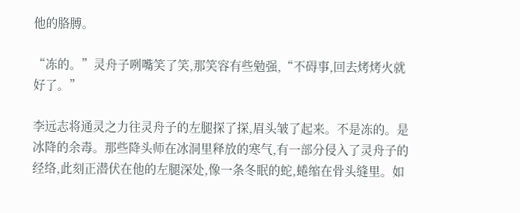他的胳膊。

“冻的。”灵舟子咧嘴笑了笑,那笑容有些勉强,“不碍事,回去烤烤火就好了。”

李远志将通灵之力往灵舟子的左腿探了探,眉头皱了起来。不是冻的。是冰降的余毒。那些降头师在冰洞里释放的寒气,有一部分侵入了灵舟子的经络,此刻正潜伏在他的左腿深处,像一条冬眠的蛇,蜷缩在骨头缝里。如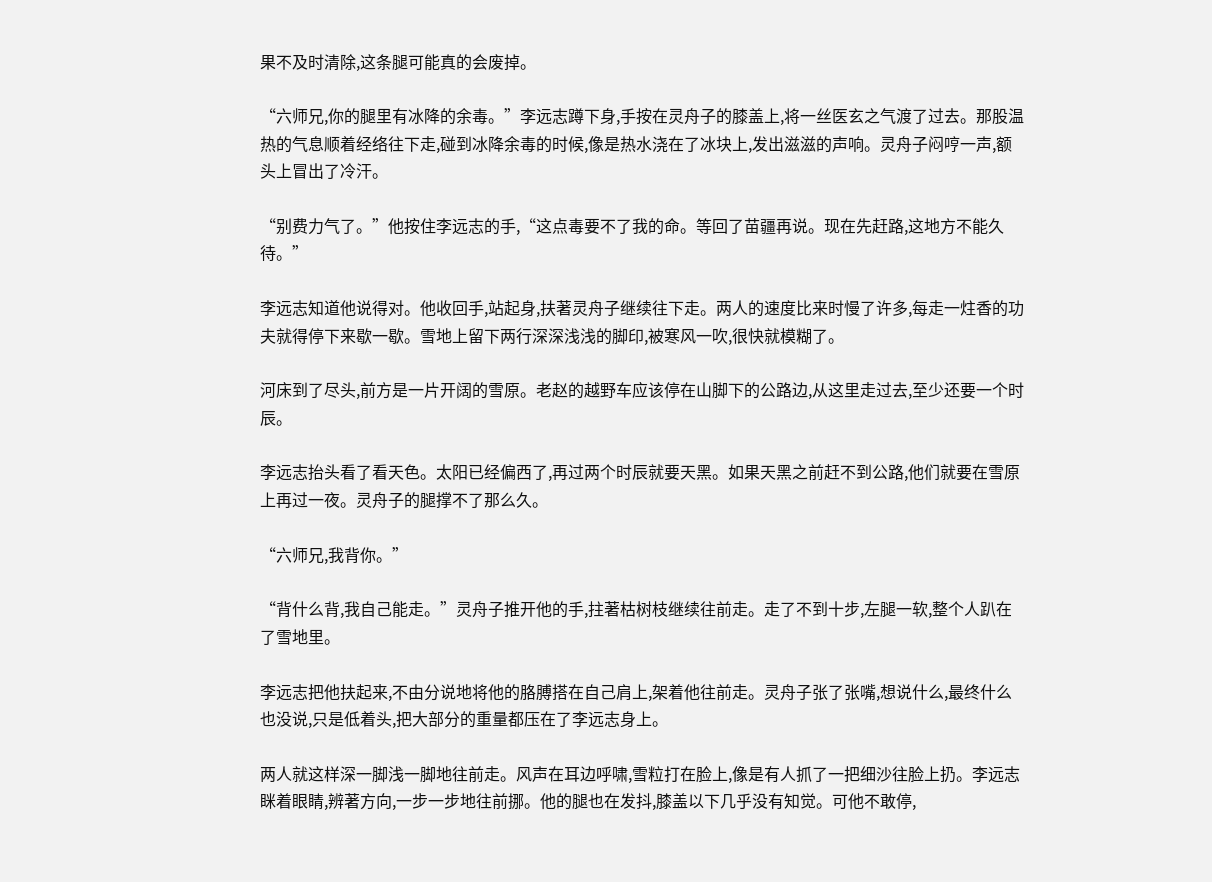果不及时清除,这条腿可能真的会废掉。

“六师兄,你的腿里有冰降的余毒。”李远志蹲下身,手按在灵舟子的膝盖上,将一丝医玄之气渡了过去。那股温热的气息顺着经络往下走,碰到冰降余毒的时候,像是热水浇在了冰块上,发出滋滋的声响。灵舟子闷哼一声,额头上冒出了冷汗。

“别费力气了。”他按住李远志的手,“这点毒要不了我的命。等回了苗疆再说。现在先赶路,这地方不能久待。”

李远志知道他说得对。他收回手,站起身,扶著灵舟子继续往下走。两人的速度比来时慢了许多,每走一炷香的功夫就得停下来歇一歇。雪地上留下两行深深浅浅的脚印,被寒风一吹,很快就模糊了。

河床到了尽头,前方是一片开阔的雪原。老赵的越野车应该停在山脚下的公路边,从这里走过去,至少还要一个时辰。

李远志抬头看了看天色。太阳已经偏西了,再过两个时辰就要天黑。如果天黑之前赶不到公路,他们就要在雪原上再过一夜。灵舟子的腿撑不了那么久。

“六师兄,我背你。”

“背什么背,我自己能走。”灵舟子推开他的手,拄著枯树枝继续往前走。走了不到十步,左腿一软,整个人趴在了雪地里。

李远志把他扶起来,不由分说地将他的胳膊搭在自己肩上,架着他往前走。灵舟子张了张嘴,想说什么,最终什么也没说,只是低着头,把大部分的重量都压在了李远志身上。

两人就这样深一脚浅一脚地往前走。风声在耳边呼啸,雪粒打在脸上,像是有人抓了一把细沙往脸上扔。李远志眯着眼睛,辨著方向,一步一步地往前挪。他的腿也在发抖,膝盖以下几乎没有知觉。可他不敢停,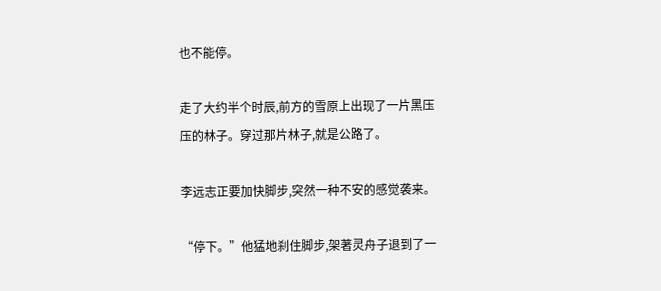也不能停。

走了大约半个时辰,前方的雪原上出现了一片黑压压的林子。穿过那片林子,就是公路了。

李远志正要加快脚步,突然一种不安的感觉袭来。

“停下。”他猛地刹住脚步,架著灵舟子退到了一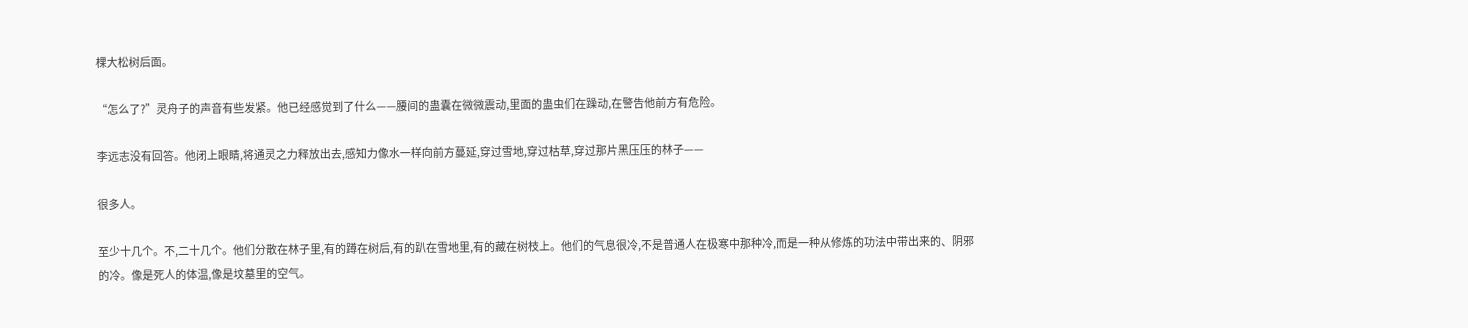棵大松树后面。

“怎么了?”灵舟子的声音有些发紧。他已经感觉到了什么——腰间的蛊囊在微微震动,里面的蛊虫们在躁动,在警告他前方有危险。

李远志没有回答。他闭上眼睛,将通灵之力释放出去,感知力像水一样向前方蔓延,穿过雪地,穿过枯草,穿过那片黑压压的林子——

很多人。

至少十几个。不,二十几个。他们分散在林子里,有的蹲在树后,有的趴在雪地里,有的藏在树枝上。他们的气息很冷,不是普通人在极寒中那种冷,而是一种从修炼的功法中带出来的、阴邪的冷。像是死人的体温,像是坟墓里的空气。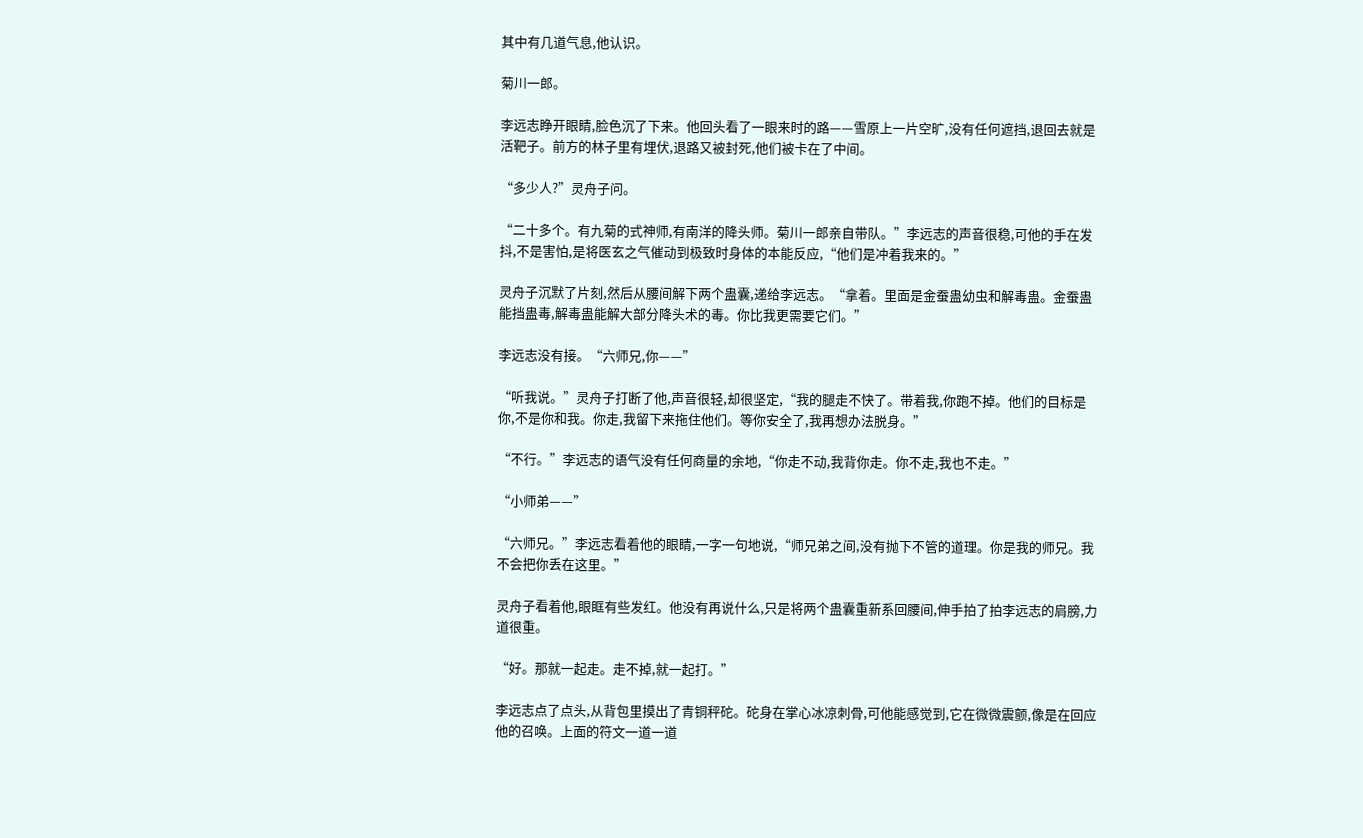其中有几道气息,他认识。

菊川一郎。

李远志睁开眼睛,脸色沉了下来。他回头看了一眼来时的路——雪原上一片空旷,没有任何遮挡,退回去就是活靶子。前方的林子里有埋伏,退路又被封死,他们被卡在了中间。

“多少人?”灵舟子问。

“二十多个。有九菊的式神师,有南洋的降头师。菊川一郎亲自带队。”李远志的声音很稳,可他的手在发抖,不是害怕,是将医玄之气催动到极致时身体的本能反应,“他们是冲着我来的。”

灵舟子沉默了片刻,然后从腰间解下两个蛊囊,递给李远志。“拿着。里面是金蚕蛊幼虫和解毒蛊。金蚕蛊能挡蛊毒,解毒蛊能解大部分降头术的毒。你比我更需要它们。”

李远志没有接。“六师兄,你——”

“听我说。”灵舟子打断了他,声音很轻,却很坚定,“我的腿走不快了。带着我,你跑不掉。他们的目标是你,不是你和我。你走,我留下来拖住他们。等你安全了,我再想办法脱身。”

“不行。”李远志的语气没有任何商量的余地,“你走不动,我背你走。你不走,我也不走。”

“小师弟——”

“六师兄。”李远志看着他的眼睛,一字一句地说,“师兄弟之间,没有抛下不管的道理。你是我的师兄。我不会把你丢在这里。”

灵舟子看着他,眼眶有些发红。他没有再说什么,只是将两个蛊囊重新系回腰间,伸手拍了拍李远志的肩膀,力道很重。

“好。那就一起走。走不掉,就一起打。”

李远志点了点头,从背包里摸出了青铜秤砣。砣身在掌心冰凉刺骨,可他能感觉到,它在微微震颤,像是在回应他的召唤。上面的符文一道一道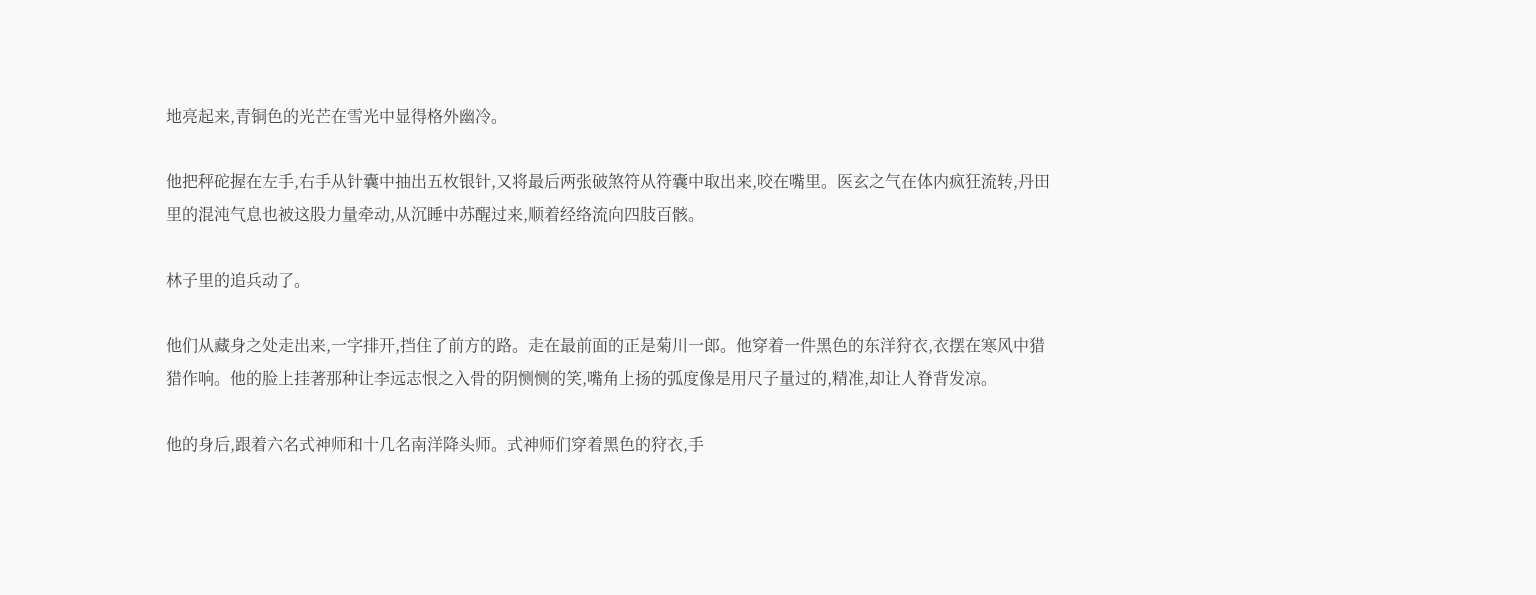地亮起来,青铜色的光芒在雪光中显得格外幽冷。

他把秤砣握在左手,右手从针囊中抽出五枚银针,又将最后两张破煞符从符囊中取出来,咬在嘴里。医玄之气在体内疯狂流转,丹田里的混沌气息也被这股力量牵动,从沉睡中苏醒过来,顺着经络流向四肢百骸。

林子里的追兵动了。

他们从藏身之处走出来,一字排开,挡住了前方的路。走在最前面的正是菊川一郎。他穿着一件黑色的东洋狩衣,衣摆在寒风中猎猎作响。他的脸上挂著那种让李远志恨之入骨的阴恻恻的笑,嘴角上扬的弧度像是用尺子量过的,精准,却让人脊背发凉。

他的身后,跟着六名式神师和十几名南洋降头师。式神师们穿着黑色的狩衣,手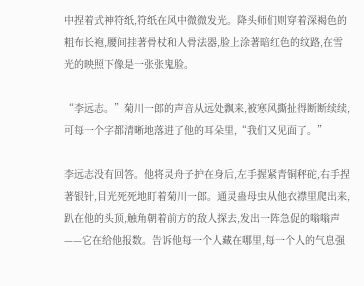中捏着式神符纸,符纸在风中微微发光。降头师们则穿着深褐色的粗布长袍,腰间挂著骨杖和人骨法器,脸上涂著暗红色的纹路,在雪光的映照下像是一张张鬼脸。

“李远志。”菊川一郎的声音从远处飘来,被寒风撕扯得断断续续,可每一个字都清晰地落进了他的耳朵里,“我们又见面了。”

李远志没有回答。他将灵舟子护在身后,左手握紧青铜秤砣,右手捏著银针,目光死死地盯着菊川一郎。通灵蛊母虫从他衣襟里爬出来,趴在他的头顶,触角朝着前方的敌人探去,发出一阵急促的嗡嗡声——它在给他报数。告诉他每一个人藏在哪里,每一个人的气息强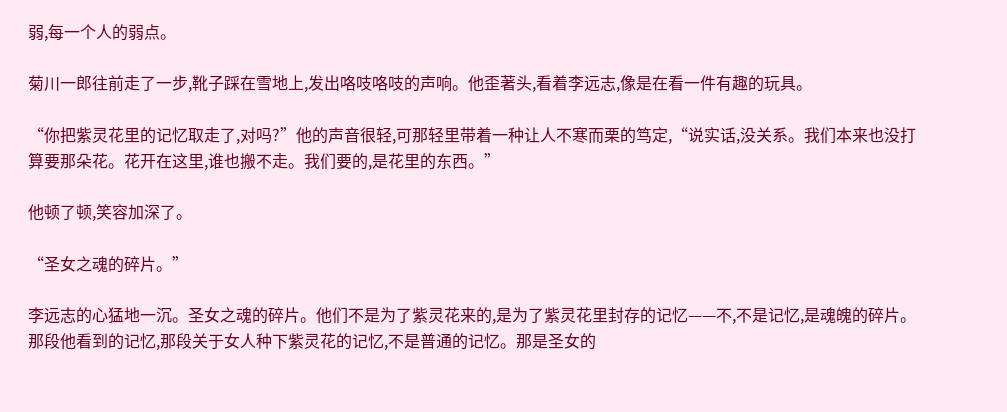弱,每一个人的弱点。

菊川一郎往前走了一步,靴子踩在雪地上,发出咯吱咯吱的声响。他歪著头,看着李远志,像是在看一件有趣的玩具。

“你把紫灵花里的记忆取走了,对吗?”他的声音很轻,可那轻里带着一种让人不寒而栗的笃定,“说实话,没关系。我们本来也没打算要那朵花。花开在这里,谁也搬不走。我们要的,是花里的东西。”

他顿了顿,笑容加深了。

“圣女之魂的碎片。”

李远志的心猛地一沉。圣女之魂的碎片。他们不是为了紫灵花来的,是为了紫灵花里封存的记忆——不,不是记忆,是魂魄的碎片。那段他看到的记忆,那段关于女人种下紫灵花的记忆,不是普通的记忆。那是圣女的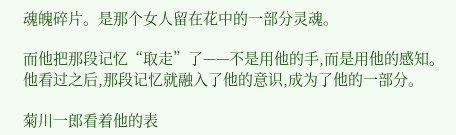魂魄碎片。是那个女人留在花中的一部分灵魂。

而他把那段记忆“取走”了——不是用他的手,而是用他的感知。他看过之后,那段记忆就融入了他的意识,成为了他的一部分。

菊川一郎看着他的表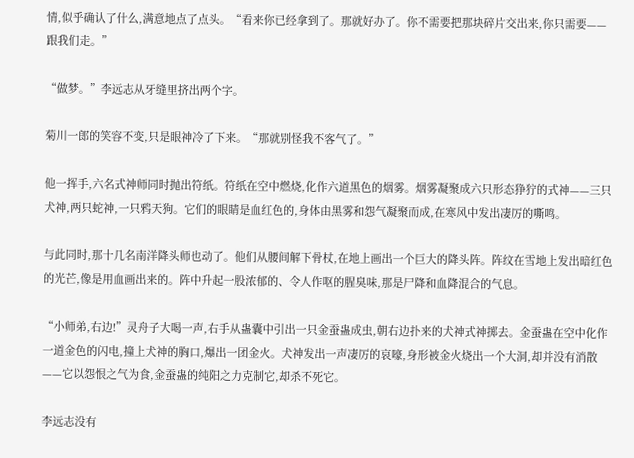情,似乎确认了什么,满意地点了点头。“看来你已经拿到了。那就好办了。你不需要把那块碎片交出来,你只需要——跟我们走。”

“做梦。”李远志从牙缝里挤出两个字。

菊川一郎的笑容不变,只是眼神冷了下来。“那就别怪我不客气了。”

他一挥手,六名式神师同时抛出符纸。符纸在空中燃烧,化作六道黑色的烟雾。烟雾凝聚成六只形态狰狞的式神——三只犬神,两只蛇神,一只鸦天狗。它们的眼睛是血红色的,身体由黑雾和怨气凝聚而成,在寒风中发出凄厉的嘶鸣。

与此同时,那十几名南洋降头师也动了。他们从腰间解下骨杖,在地上画出一个巨大的降头阵。阵纹在雪地上发出暗红色的光芒,像是用血画出来的。阵中升起一股浓郁的、令人作呕的腥臭味,那是尸降和血降混合的气息。

“小师弟,右边!”灵舟子大喝一声,右手从蛊囊中引出一只金蚕蛊成虫,朝右边扑来的犬神式神掷去。金蚕蛊在空中化作一道金色的闪电,撞上犬神的胸口,爆出一团金火。犬神发出一声凄厉的哀嚎,身形被金火烧出一个大洞,却并没有消散——它以怨恨之气为食,金蚕蛊的纯阳之力克制它,却杀不死它。

李远志没有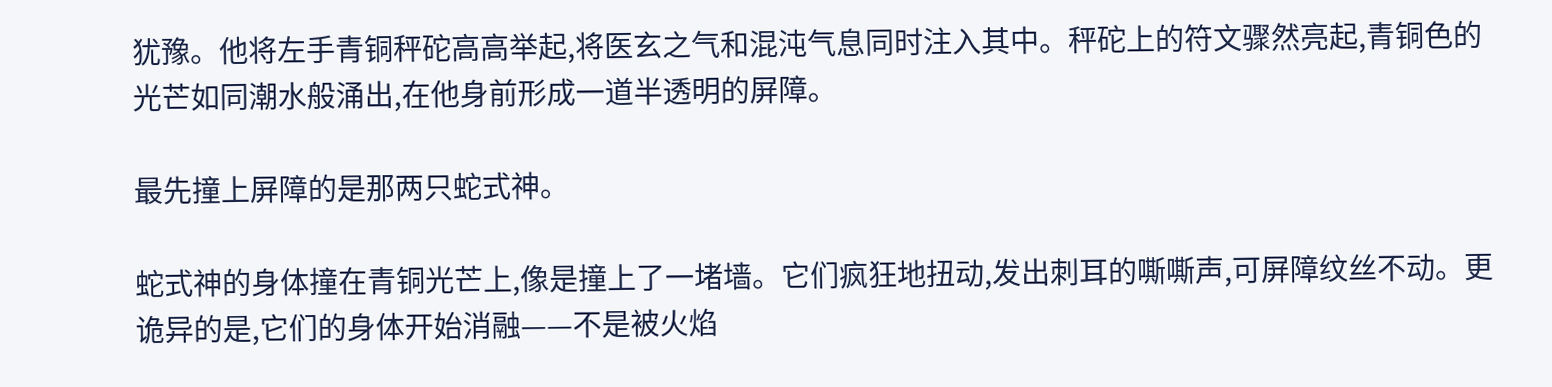犹豫。他将左手青铜秤砣高高举起,将医玄之气和混沌气息同时注入其中。秤砣上的符文骤然亮起,青铜色的光芒如同潮水般涌出,在他身前形成一道半透明的屏障。

最先撞上屏障的是那两只蛇式神。

蛇式神的身体撞在青铜光芒上,像是撞上了一堵墙。它们疯狂地扭动,发出刺耳的嘶嘶声,可屏障纹丝不动。更诡异的是,它们的身体开始消融——不是被火焰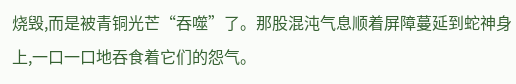烧毁,而是被青铜光芒“吞噬”了。那股混沌气息顺着屏障蔓延到蛇神身上,一口一口地吞食着它们的怨气。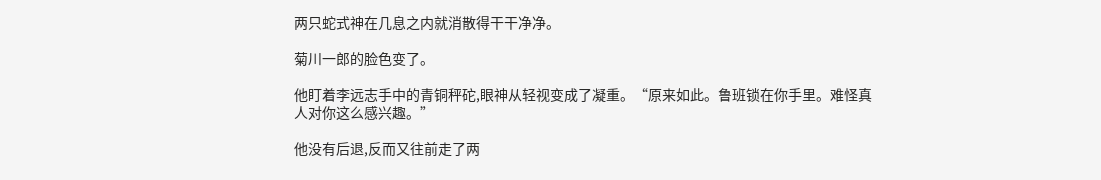两只蛇式神在几息之内就消散得干干净净。

菊川一郎的脸色变了。

他盯着李远志手中的青铜秤砣,眼神从轻视变成了凝重。“原来如此。鲁班锁在你手里。难怪真人对你这么感兴趣。”

他没有后退,反而又往前走了两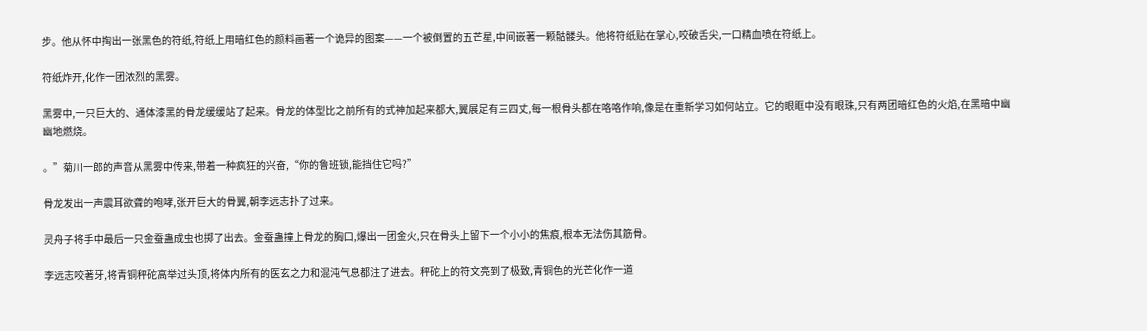步。他从怀中掏出一张黑色的符纸,符纸上用暗红色的颜料画著一个诡异的图案——一个被倒置的五芒星,中间嵌著一颗骷髅头。他将符纸贴在掌心,咬破舌尖,一口精血喷在符纸上。

符纸炸开,化作一团浓烈的黑雾。

黑雾中,一只巨大的、通体漆黑的骨龙缓缓站了起来。骨龙的体型比之前所有的式神加起来都大,翼展足有三四丈,每一根骨头都在咯咯作响,像是在重新学习如何站立。它的眼眶中没有眼珠,只有两团暗红色的火焰,在黑暗中幽幽地燃烧。

。”菊川一郎的声音从黑雾中传来,带着一种疯狂的兴奋,“你的鲁班锁,能挡住它吗?”

骨龙发出一声震耳欲聋的咆哮,张开巨大的骨翼,朝李远志扑了过来。

灵舟子将手中最后一只金蚕蛊成虫也掷了出去。金蚕蛊撞上骨龙的胸口,爆出一团金火,只在骨头上留下一个小小的焦痕,根本无法伤其筋骨。

李远志咬著牙,将青铜秤砣高举过头顶,将体内所有的医玄之力和混沌气息都注了进去。秤砣上的符文亮到了极致,青铜色的光芒化作一道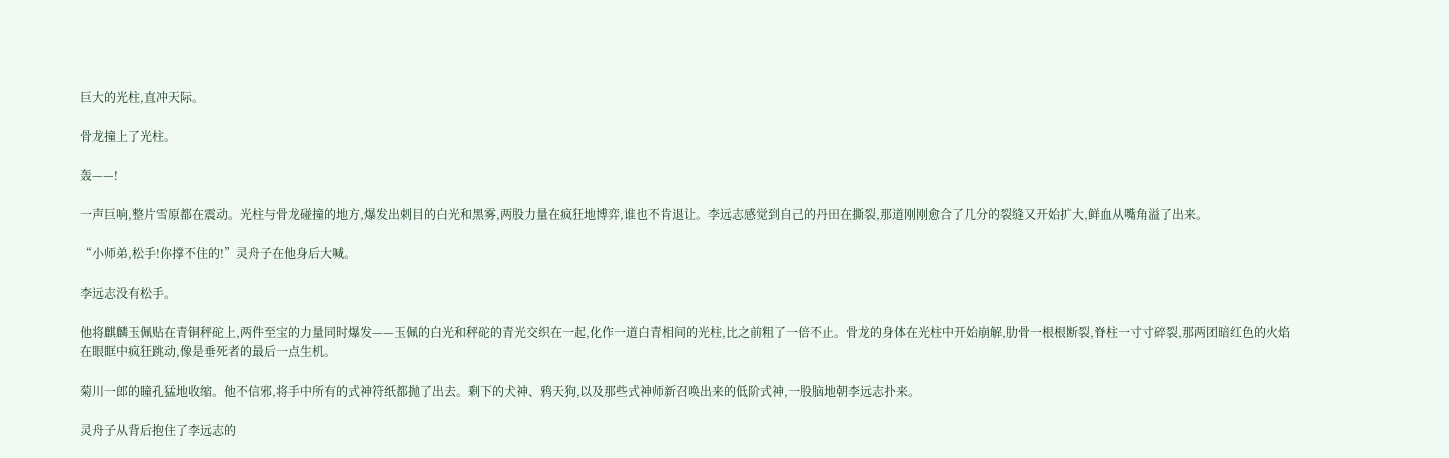巨大的光柱,直冲天际。

骨龙撞上了光柱。

轰——!

一声巨响,整片雪原都在震动。光柱与骨龙碰撞的地方,爆发出刺目的白光和黑雾,两股力量在疯狂地博弈,谁也不肯退让。李远志感觉到自己的丹田在撕裂,那道刚刚愈合了几分的裂缝又开始扩大,鲜血从嘴角溢了出来。

“小师弟,松手!你撑不住的!”灵舟子在他身后大喊。

李远志没有松手。

他将麒麟玉佩贴在青铜秤砣上,两件至宝的力量同时爆发——玉佩的白光和秤砣的青光交织在一起,化作一道白青相间的光柱,比之前粗了一倍不止。骨龙的身体在光柱中开始崩解,肋骨一根根断裂,脊柱一寸寸碎裂,那两团暗红色的火焰在眼眶中疯狂跳动,像是垂死者的最后一点生机。

菊川一郎的瞳孔猛地收缩。他不信邪,将手中所有的式神符纸都抛了出去。剩下的犬神、鸦天狗,以及那些式神师新召唤出来的低阶式神,一股脑地朝李远志扑来。

灵舟子从背后抱住了李远志的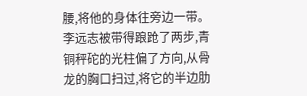腰,将他的身体往旁边一带。李远志被带得踉跄了两步,青铜秤砣的光柱偏了方向,从骨龙的胸口扫过,将它的半边肋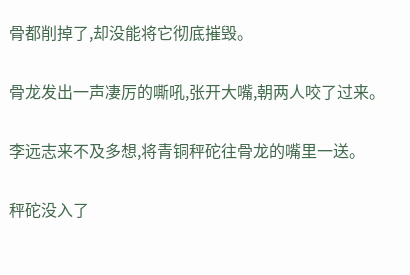骨都削掉了,却没能将它彻底摧毁。

骨龙发出一声凄厉的嘶吼,张开大嘴,朝两人咬了过来。

李远志来不及多想,将青铜秤砣往骨龙的嘴里一送。

秤砣没入了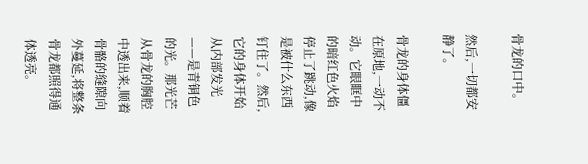骨龙的口中。

然后,一切都安静了。

骨龙的身体僵在原地,一动不动。它眼眶中的暗红色火焰停止了跳动,像是被什么东西钉住了。然后,它的身体开始从内部发光——是青铜色的光。那光芒从骨龙的胸腔中透出来,顺着骨骼的缝隙向外蔓延,将整条骨龙都照得通体透亮。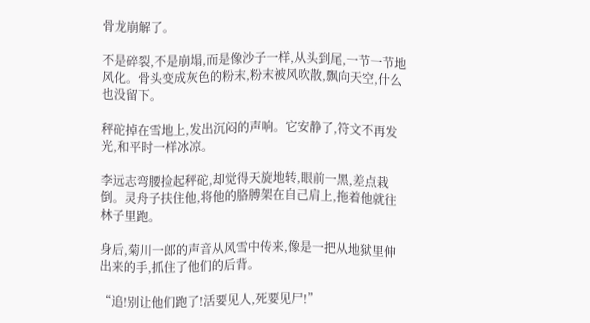骨龙崩解了。

不是碎裂,不是崩塌,而是像沙子一样,从头到尾,一节一节地风化。骨头变成灰色的粉末,粉末被风吹散,飘向天空,什么也没留下。

秤砣掉在雪地上,发出沉闷的声响。它安静了,符文不再发光,和平时一样冰凉。

李远志弯腰捡起秤砣,却觉得天旋地转,眼前一黑,差点栽倒。灵舟子扶住他,将他的胳膊架在自己肩上,拖着他就往林子里跑。

身后,菊川一郎的声音从风雪中传来,像是一把从地狱里伸出来的手,抓住了他们的后背。

“追!别让他们跑了!活要见人,死要见尸!”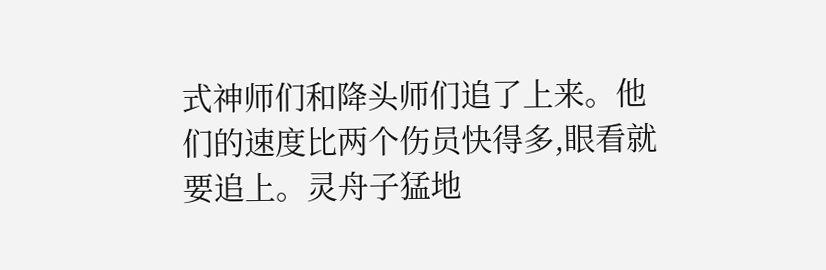式神师们和降头师们追了上来。他们的速度比两个伤员快得多,眼看就要追上。灵舟子猛地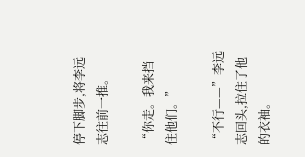停下脚步,将李远志往前一推。

“你走。我来挡住他们。”

“不行——”李远志回头,拉住了他的衣袖。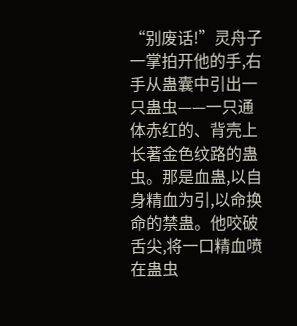“别废话!”灵舟子一掌拍开他的手,右手从蛊囊中引出一只蛊虫——一只通体赤红的、背壳上长著金色纹路的蛊虫。那是血蛊,以自身精血为引,以命换命的禁蛊。他咬破舌尖,将一口精血喷在蛊虫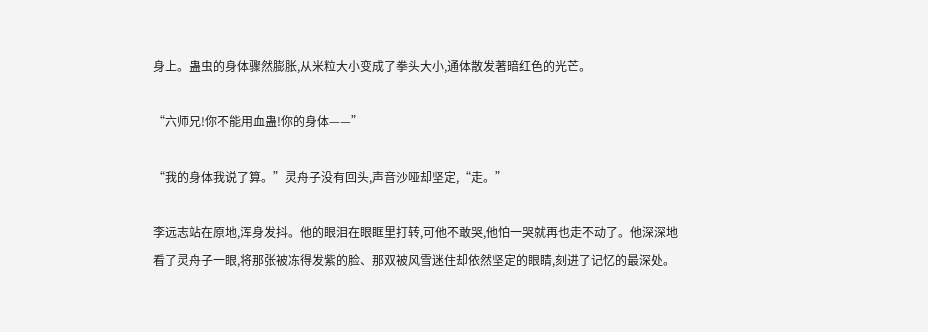身上。蛊虫的身体骤然膨胀,从米粒大小变成了拳头大小,通体散发著暗红色的光芒。

“六师兄!你不能用血蛊!你的身体——”

“我的身体我说了算。”灵舟子没有回头,声音沙哑却坚定,“走。”

李远志站在原地,浑身发抖。他的眼泪在眼眶里打转,可他不敢哭,他怕一哭就再也走不动了。他深深地看了灵舟子一眼,将那张被冻得发紫的脸、那双被风雪迷住却依然坚定的眼睛,刻进了记忆的最深处。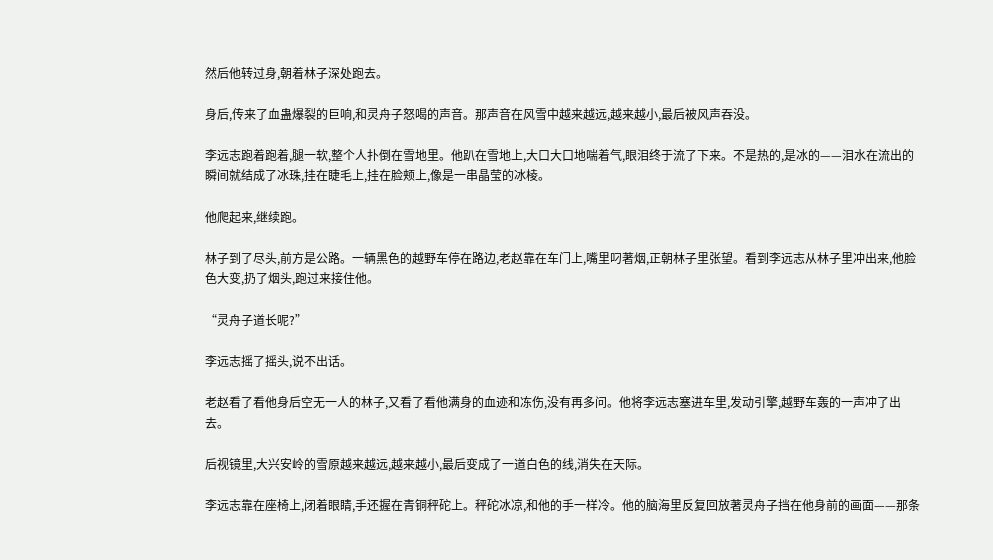然后他转过身,朝着林子深处跑去。

身后,传来了血蛊爆裂的巨响,和灵舟子怒喝的声音。那声音在风雪中越来越远,越来越小,最后被风声吞没。

李远志跑着跑着,腿一软,整个人扑倒在雪地里。他趴在雪地上,大口大口地喘着气,眼泪终于流了下来。不是热的,是冰的——泪水在流出的瞬间就结成了冰珠,挂在睫毛上,挂在脸颊上,像是一串晶莹的冰棱。

他爬起来,继续跑。

林子到了尽头,前方是公路。一辆黑色的越野车停在路边,老赵靠在车门上,嘴里叼著烟,正朝林子里张望。看到李远志从林子里冲出来,他脸色大变,扔了烟头,跑过来接住他。

“灵舟子道长呢?”

李远志摇了摇头,说不出话。

老赵看了看他身后空无一人的林子,又看了看他满身的血迹和冻伤,没有再多问。他将李远志塞进车里,发动引擎,越野车轰的一声冲了出去。

后视镜里,大兴安岭的雪原越来越远,越来越小,最后变成了一道白色的线,消失在天际。

李远志靠在座椅上,闭着眼睛,手还握在青铜秤砣上。秤砣冰凉,和他的手一样冷。他的脑海里反复回放著灵舟子挡在他身前的画面——那条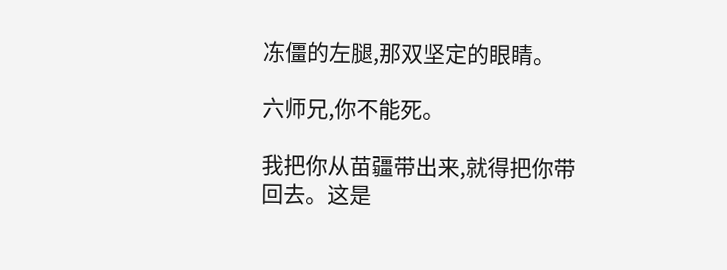冻僵的左腿,那双坚定的眼睛。

六师兄,你不能死。

我把你从苗疆带出来,就得把你带回去。这是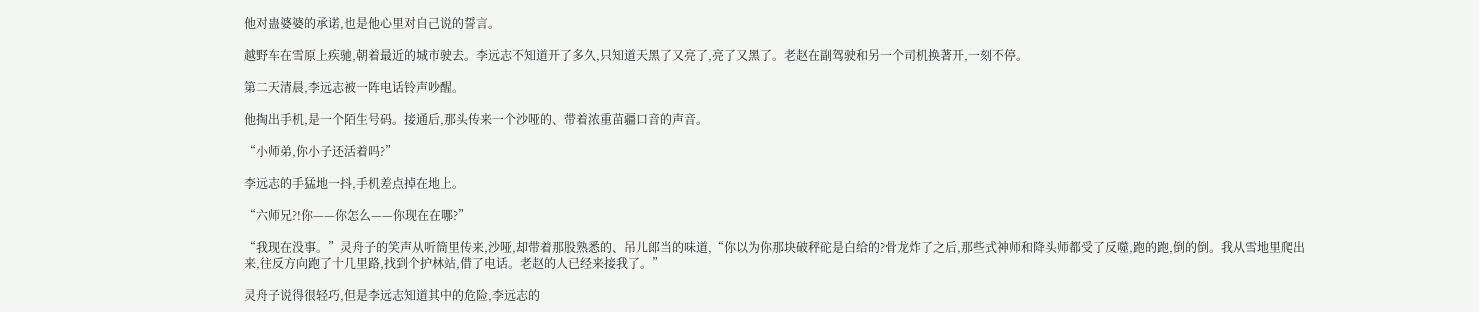他对蛊婆婆的承诺,也是他心里对自己说的誓言。

越野车在雪原上疾驰,朝着最近的城市驶去。李远志不知道开了多久,只知道天黑了又亮了,亮了又黑了。老赵在副驾驶和另一个司机换著开,一刻不停。

第二天清晨,李远志被一阵电话铃声吵醒。

他掏出手机,是一个陌生号码。接通后,那头传来一个沙哑的、带着浓重苗疆口音的声音。

“小师弟,你小子还活着吗?”

李远志的手猛地一抖,手机差点掉在地上。

“六师兄?!你——你怎么——你现在在哪?”

“我现在没事。”灵舟子的笑声从听筒里传来,沙哑,却带着那股熟悉的、吊儿郎当的味道,“你以为你那块破秤砣是白给的?骨龙炸了之后,那些式神师和降头师都受了反噬,跑的跑,倒的倒。我从雪地里爬出来,往反方向跑了十几里路,找到个护林站,借了电话。老赵的人已经来接我了。”

灵舟子说得很轻巧,但是李远志知道其中的危险,李远志的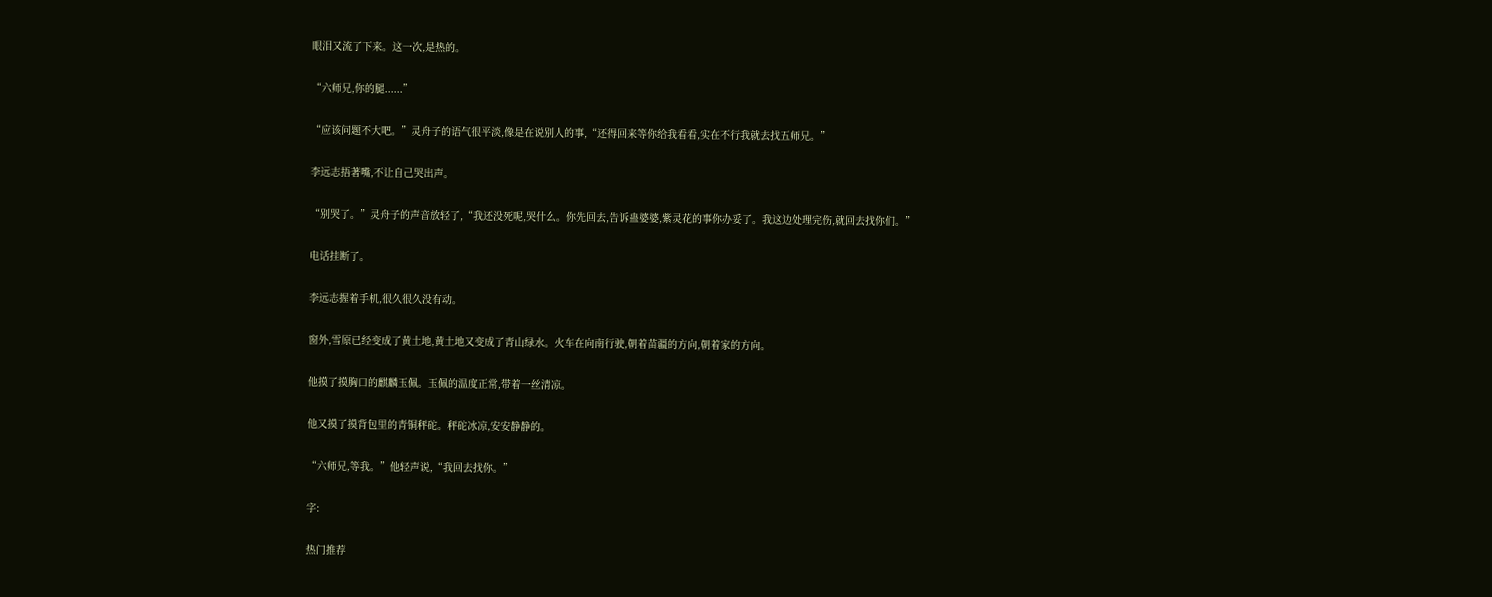眼泪又流了下来。这一次,是热的。

“六师兄,你的腿......”

“应该问题不大吧。”灵舟子的语气很平淡,像是在说别人的事,“还得回来等你给我看看,实在不行我就去找五师兄。”

李远志捂著嘴,不让自己哭出声。

“别哭了。”灵舟子的声音放轻了,“我还没死呢,哭什么。你先回去,告诉蛊婆婆,紫灵花的事你办妥了。我这边处理完伤,就回去找你们。”

电话挂断了。

李远志握着手机,很久很久没有动。

窗外,雪原已经变成了黄土地,黄土地又变成了青山绿水。火车在向南行驶,朝着苗疆的方向,朝着家的方向。

他摸了摸胸口的麒麟玉佩。玉佩的温度正常,带着一丝清凉。

他又摸了摸背包里的青铜秤砣。秤砣冰凉,安安静静的。

“六师兄,等我。”他轻声说,“我回去找你。”

字:

热门推荐